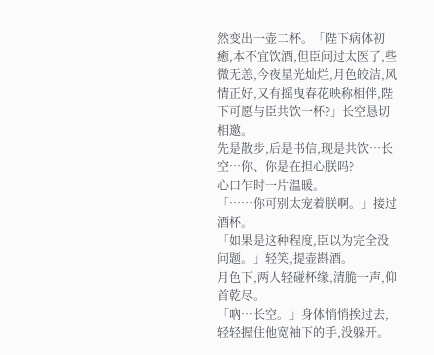然变出一壶二杯。「陛下病体初癒,本不宜饮酒,但臣问过太医了,些微无恙,今夜星光灿烂,月色皎洁,风情正好,又有摇曳春花映称相伴,陛下可愿与臣共饮一杯?」长空恳切相邀。
先是散步,后是书信,现是共饮…长空…你、你是在担心朕吗?
心口乍时一片温暖。
「……你可别太宠着朕啊。」接过酒杯。
「如果是这种程度,臣以为完全没问题。」轻笑,提壶斟酒。
月色下,两人轻碰杯缘,清脆一声,仰首乾尽。
「吶…长空。」身体悄悄挨过去,轻轻握住他宽袖下的手,没躲开。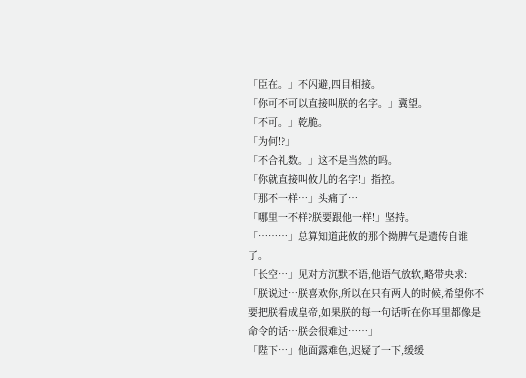「臣在。」不闪避,四目相接。
「你可不可以直接叫朕的名字。」冀望。
「不可。」乾脆。
「为何!?」
「不合礼数。」这不是当然的吗。
「你就直接叫攸儿的名字!」指控。
「那不一样…」头痛了…
「哪里一不样?朕要跟他一样!」坚持。
「………」总算知道茈攸的那个拗脾气是遗传自谁了。
「长空…」见对方沉默不语,他语气放软,略带央求:「朕说过…朕喜欢你,所以在只有两人的时候,希望你不要把朕看成皇帝,如果朕的每一句话听在你耳里都像是命令的话…朕会很难过……」
「陛下…」他面露难色,迟疑了一下,缓缓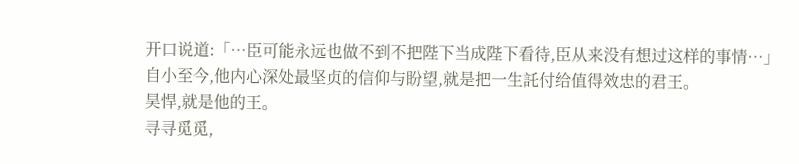开口说道:「…臣可能永远也做不到不把陛下当成陛下看待,臣从来没有想过这样的事情…」
自小至今,他内心深处最坚贞的信仰与盼望,就是把一生託付给值得效忠的君王。
昊悍,就是他的王。
寻寻觅觅,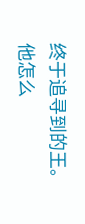终于追寻到的王。
他怎么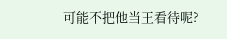可能不把他当王看待呢?